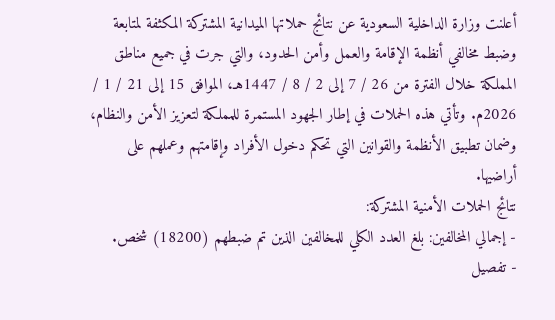أعلنت وزارة الداخلية السعودية عن نتائج حملاتها الميدانية المشتركة المكثفة لمتابعة وضبط مخالفي أنظمة الإقامة والعمل وأمن الحدود، والتي جرت في جميع مناطق المملكة خلال الفترة من 26 / 7 إلى 2 / 8 / 1447هـ، الموافق 15 إلى 21 / 1 / 2026م. وتأتي هذه الحملات في إطار الجهود المستمرة للمملكة لتعزيز الأمن والنظام، وضمان تطبيق الأنظمة والقوانين التي تحكم دخول الأفراد وإقامتهم وعملهم على أراضيها.
نتائج الحملات الأمنية المشتركة:
- إجمالي المخالفين: بلغ العدد الكلي للمخالفين الذين تم ضبطهم (18200) شخص.
- تفصيل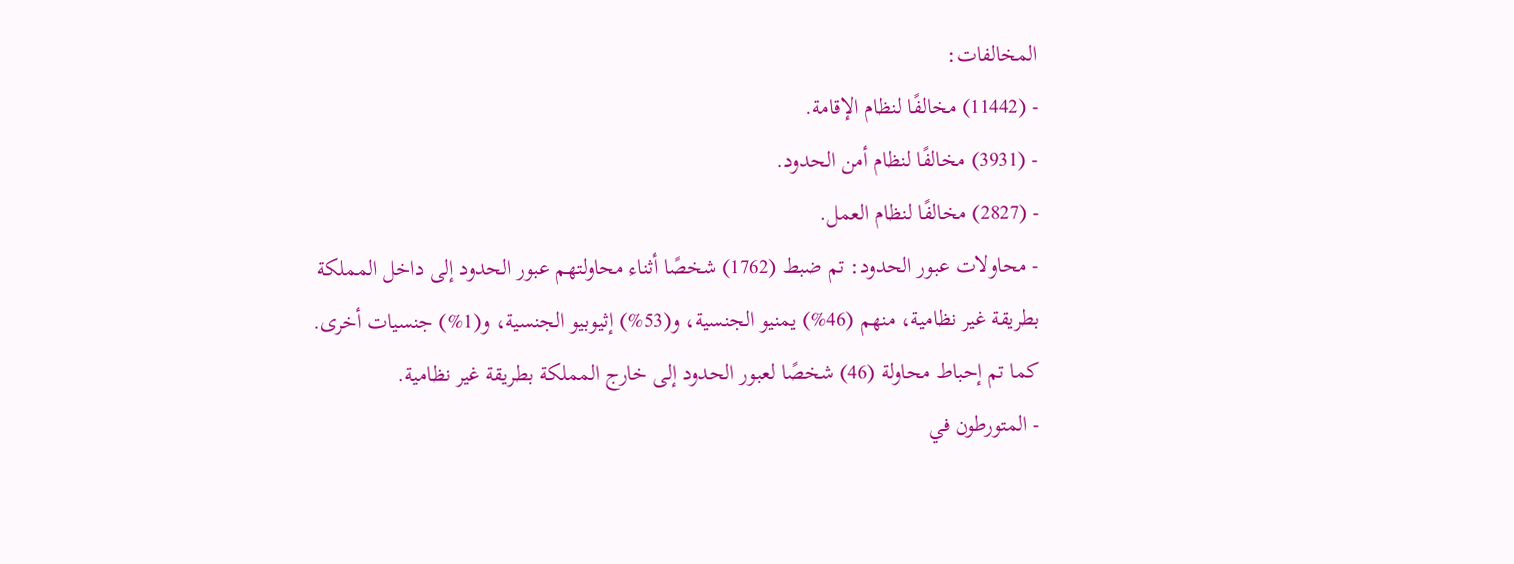المخالفات:
- (11442) مخالفًا لنظام الإقامة.
- (3931) مخالفًا لنظام أمن الحدود.
- (2827) مخالفًا لنظام العمل.
- محاولات عبور الحدود: تم ضبط (1762) شخصًا أثناء محاولتهم عبور الحدود إلى داخل المملكة بطريقة غير نظامية، منهم (46%) يمنيو الجنسية، و(53%) إثيوبيو الجنسية، و(1%) جنسيات أخرى. كما تم إحباط محاولة (46) شخصًا لعبور الحدود إلى خارج المملكة بطريقة غير نظامية.
- المتورطون في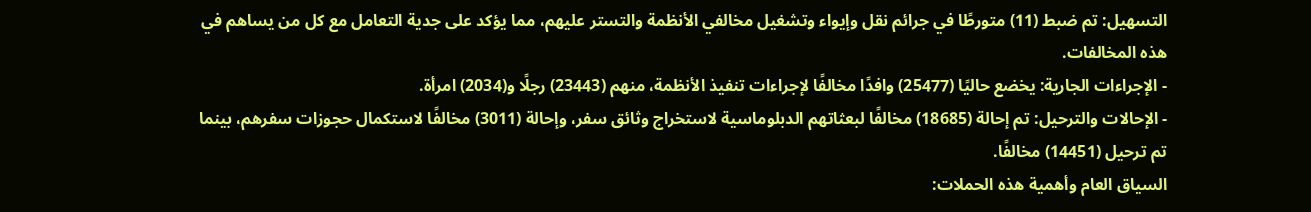التسهيل: تم ضبط (11) متورطًا في جرائم نقل وإيواء وتشغيل مخالفي الأنظمة والتستر عليهم، مما يؤكد على جدية التعامل مع كل من يساهم في هذه المخالفات.
- الإجراءات الجارية: يخضع حاليًا (25477) وافدًا مخالفًا لإجراءات تنفيذ الأنظمة، منهم (23443) رجلًا و(2034) امرأة.
- الإحالات والترحيل: تم إحالة (18685) مخالفًا لبعثاتهم الدبلوماسية لاستخراج وثائق سفر، وإحالة (3011) مخالفًا لاستكمال حجوزات سفرهم، بينما تم ترحيل (14451) مخالفًا.
السياق العام وأهمية هذه الحملات: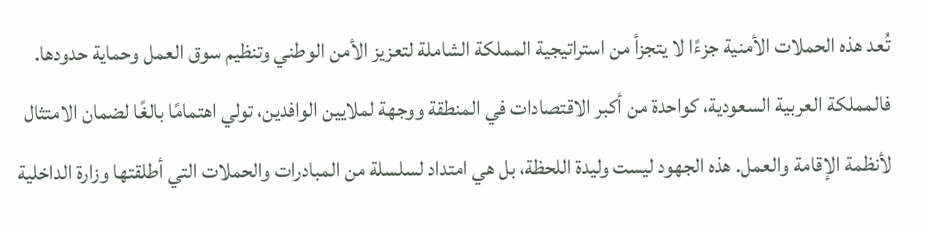تُعد هذه الحملات الأمنية جزءًا لا يتجزأ من استراتيجية المملكة الشاملة لتعزيز الأمن الوطني وتنظيم سوق العمل وحماية حدودها. فالمملكة العربية السعودية، كواحدة من أكبر الاقتصادات في المنطقة ووجهة لملايين الوافدين، تولي اهتمامًا بالغًا لضمان الامتثال لأنظمة الإقامة والعمل. هذه الجهود ليست وليدة اللحظة، بل هي امتداد لسلسلة من المبادرات والحملات التي أطلقتها وزارة الداخلية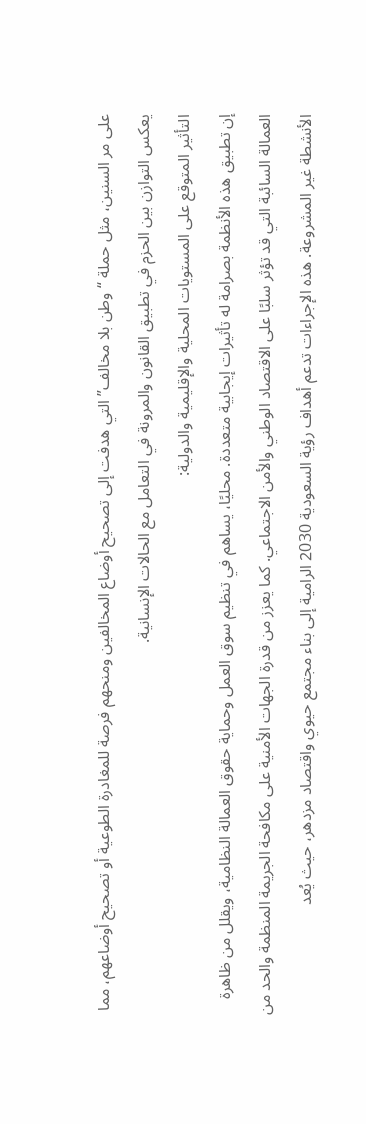على مر السنين، مثل حملة “وطن بلا مخالف” التي هدفت إلى تصحيح أوضاع المخالفين ومنحهم فرصة للمغادرة الطوعية أو تصحيح أوضاعهم، مما يعكس التوازن بين الحزم في تطبيق القانون والمرونة في التعامل مع الحالات الإنسانية.
التأثير المتوقع على المستويات المحلية والإقليمية والدولية:
إن تطبيق هذه الأنظمة بصرامة له تأثيرات إيجابية متعددة. محليًا، يساهم في تنظيم سوق العمل وحماية حقوق العمالة النظامية، ويقلل من ظاهرة العمالة السائبة التي قد تؤثر سلبًا على الاقتصاد الوطني والأمن الاجتماعي. كما يعزز من قدرة الجهات الأمنية على مكافحة الجريمة المنظمة والحد من الأنشطة غير المشروعة. هذه الإجراءات تدعم أهداف رؤية السعودية 2030 الرامية إلى بناء مجتمع حيوي واقتصاد مزدهر، حيث يُعد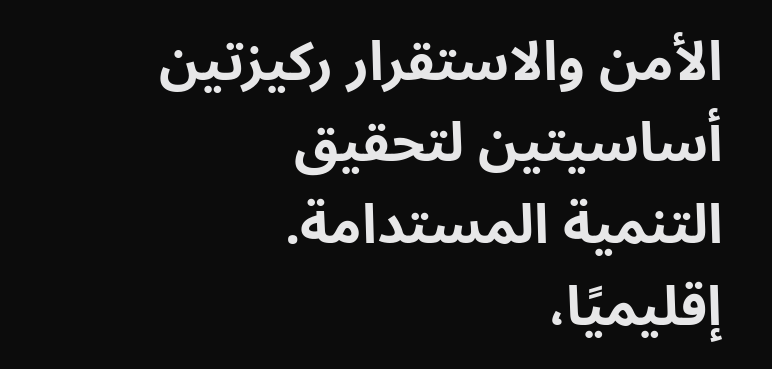الأمن والاستقرار ركيزتين أساسيتين لتحقيق التنمية المستدامة.
إقليميًا،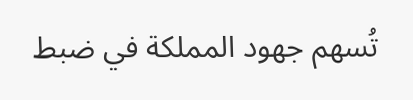تُسهم جهود المملكة في ضبط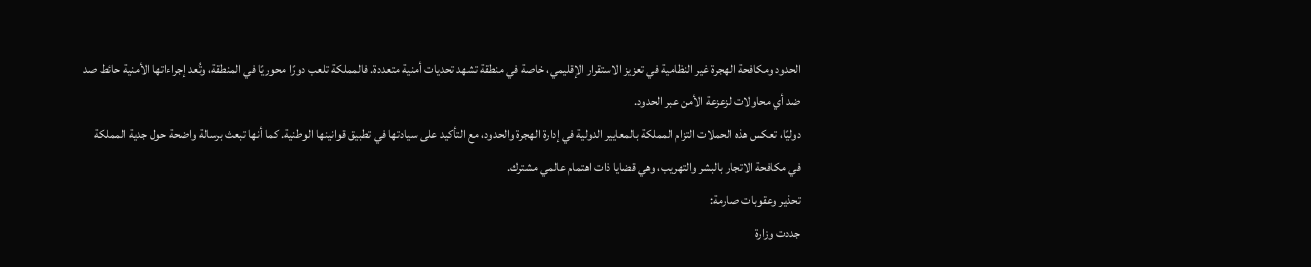الحدود ومكافحة الهجرة غير النظامية في تعزيز الاستقرار الإقليمي، خاصة في منطقة تشهد تحديات أمنية متعددة. فالمملكة تلعب دورًا محوريًا في المنطقة، وتُعد إجراءاتها الأمنية حائط صد ضد أي محاولات لزعزعة الأمن عبر الحدود.
دوليًا، تعكس هذه الحملات التزام المملكة بالمعايير الدولية في إدارة الهجرة والحدود، مع التأكيد على سيادتها في تطبيق قوانينها الوطنية. كما أنها تبعث برسالة واضحة حول جدية المملكة في مكافحة الاتجار بالبشر والتهريب، وهي قضايا ذات اهتمام عالمي مشترك.
تحذير وعقوبات صارمة:
جددت وزارة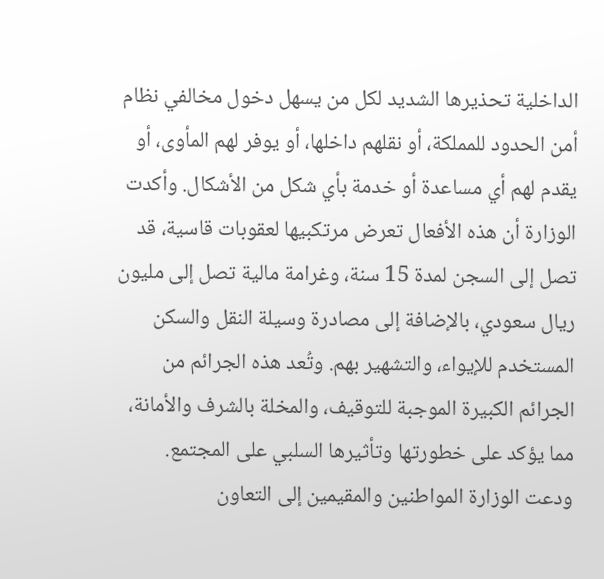الداخلية تحذيرها الشديد لكل من يسهل دخول مخالفي نظام أمن الحدود للمملكة، أو نقلهم داخلها، أو يوفر لهم المأوى، أو يقدم لهم أي مساعدة أو خدمة بأي شكل من الأشكال. وأكدت الوزارة أن هذه الأفعال تعرض مرتكبيها لعقوبات قاسية، قد تصل إلى السجن لمدة 15 سنة، وغرامة مالية تصل إلى مليون ريال سعودي، بالإضافة إلى مصادرة وسيلة النقل والسكن المستخدم للإيواء، والتشهير بهم. وتُعد هذه الجرائم من الجرائم الكبيرة الموجبة للتوقيف، والمخلة بالشرف والأمانة، مما يؤكد على خطورتها وتأثيرها السلبي على المجتمع.
ودعت الوزارة المواطنين والمقيمين إلى التعاون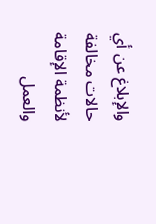والإبلاغ عن أي حالات مخالفة لأنظمة الإقامة والعمل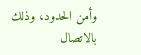وأمن الحدود، وذلك بالاتصال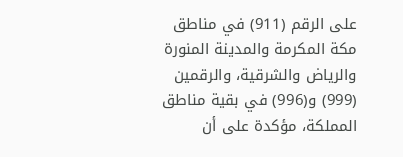على الرقم (911) في مناطق مكة المكرمة والمدينة المنورة والرياض والشرقية، والرقمين (999) و(996) في بقية مناطق المملكة، مؤكدة على أن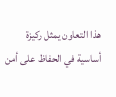هذا التعاون يمثل ركيزة أساسية في الحفاظ على أمن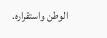الوطن واستقراره.